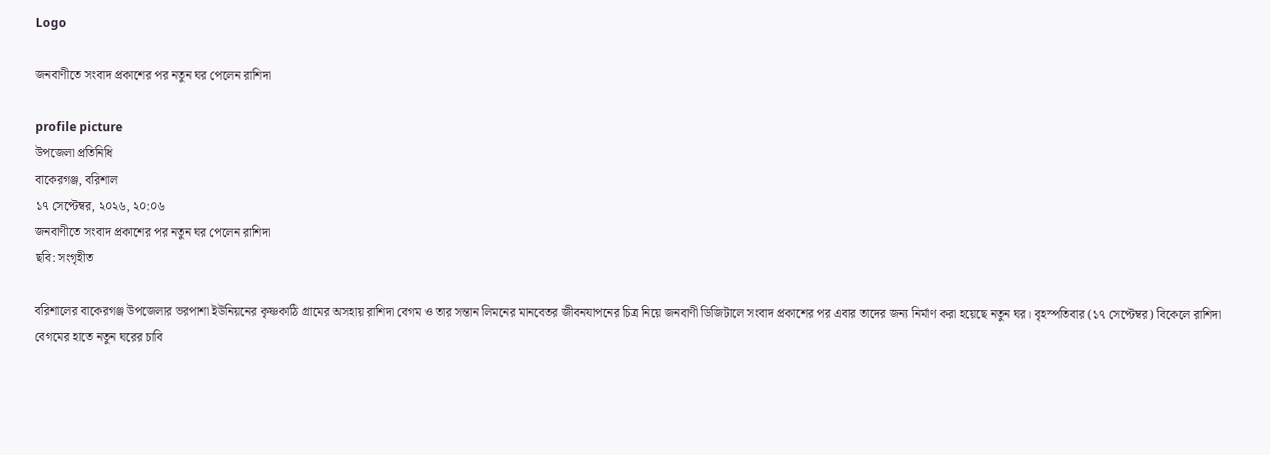Logo

জনবাণীতে সংবাদ প্রকাশের পর নতুন ঘর পেলেন রাশিদা

profile picture
উপজেলা প্রতিনিধি
বাকেরগঞ্জ, বরিশাল
১৭ সেপ্টেম্বর, ২০২৬, ২০:০৬
জনবাণীতে সংবাদ প্রকাশের পর নতুন ঘর পেলেন রাশিদা
ছবি: সংগৃহীত

বরিশালের বাকেরগঞ্জ উপজেলার ভরপাশা ইউনিয়নের কৃষ্ণকাঠি গ্রামের অসহায় রাশিদা বেগম ও তার সন্তান লিমনের মানবেতর জীবনযাপনের চিত্র নিয়ে জনবাণী ডিজিটালে সংবাদ প্রকাশের পর এবার তাদের জন্য নির্মাণ করা হয়েছে নতুন ঘর। বৃহস্পতিবার (১৭ সেপ্টেম্বর) বিকেলে রাশিদা বেগমের হাতে নতুন ঘরের চাবি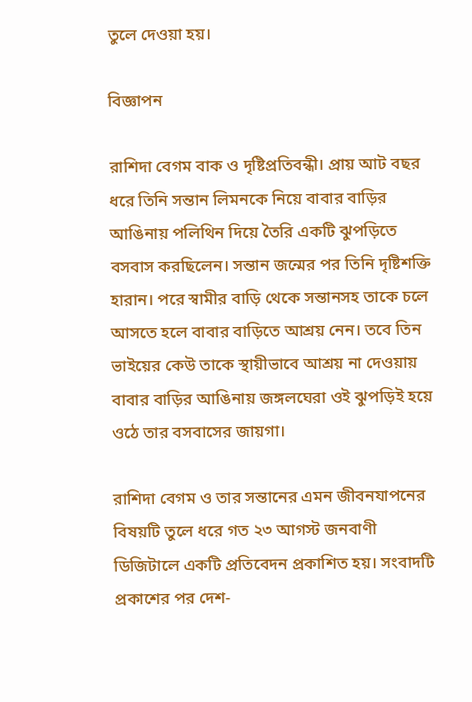তুলে দেওয়া হয়।

বিজ্ঞাপন

রাশিদা বেগম বাক ও দৃষ্টিপ্রতিবন্ধী। প্রায় আট বছর ধরে তিনি সন্তান লিমনকে নিয়ে বাবার বাড়ির আঙিনায় পলিথিন দিয়ে তৈরি একটি ঝুপড়িতে বসবাস করছিলেন। সন্তান জন্মের পর তিনি দৃষ্টিশক্তি হারান। পরে স্বামীর বাড়ি থেকে সন্তানসহ তাকে চলে আসতে হলে বাবার বাড়িতে আশ্রয় নেন। তবে তিন ভাইয়ের কেউ তাকে স্থায়ীভাবে আশ্রয় না দেওয়ায় বাবার বাড়ির আঙিনায় জঙ্গলঘেরা ওই ঝুপড়িই হয়ে ওঠে তার বসবাসের জায়গা।

রাশিদা বেগম ও তার সন্তানের এমন জীবনযাপনের বিষয়টি তুলে ধরে গত ২৩ আগস্ট জনবাণী ডিজিটালে একটি প্রতিবেদন প্রকাশিত হয়। সংবাদটি প্রকাশের পর দেশ-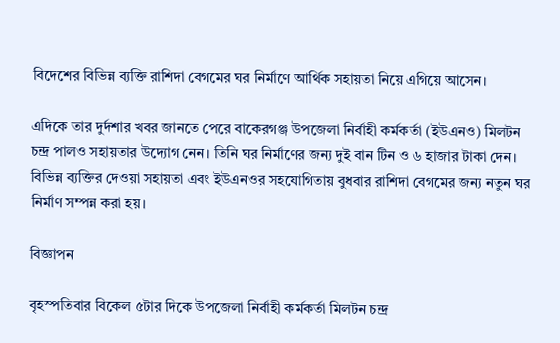বিদেশের বিভিন্ন ব্যক্তি রাশিদা বেগমের ঘর নির্মাণে আর্থিক সহায়তা নিয়ে এগিয়ে আসেন।

এদিকে তার দুর্দশার খবর জানতে পেরে বাকেরগঞ্জ উপজেলা নির্বাহী কর্মকর্তা (ইউএনও) মিলটন চন্দ্র পালও সহায়তার উদ্যোগ নেন। তিনি ঘর নির্মাণের জন্য দুই বান টিন ও ৬ হাজার টাকা দেন। বিভিন্ন ব্যক্তির দেওয়া সহায়তা এবং ইউএনওর সহযোগিতায় বুধবার রাশিদা বেগমের জন্য নতুন ঘর নির্মাণ সম্পন্ন করা হয়।

বিজ্ঞাপন

বৃহস্পতিবার বিকেল ৫টার দিকে উপজেলা নির্বাহী কর্মকর্তা মিলটন চন্দ্র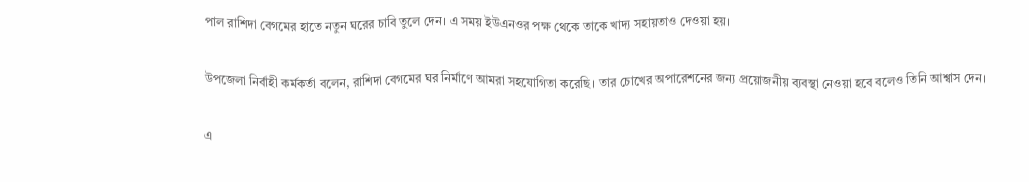পাল রাশিদা বেগমের হাতে নতুন ঘরের চাবি তুলে দেন। এ সময় ইউএনওর পক্ষ থেকে তাকে খাদ্য সহায়তাও দেওয়া হয়।

উপজেলা নির্বাহী কর্মকর্তা বলেন, রাশিদা বেগমের ঘর নির্মাণে আমরা সহযোগিতা করেছি। তার চোখের অপারেশনের জন্য প্রয়োজনীয় ব্যবস্থা নেওয়া হবে বলেও তিনি আশ্বাস দেন।

এ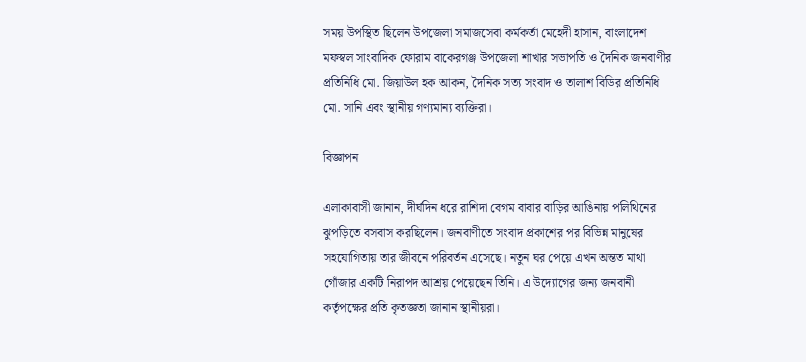সময় উপস্থিত ছিলেন উপজেলা সমাজসেবা কর্মকর্তা মেহেদী হাসান, বাংলাদেশ মফস্বল সাংবাদিক ফোরাম বাকেরগঞ্জ উপজেলা শাখার সভাপতি ও দৈনিক জনবাণীর প্রতিনিধি মো. জিয়াউল হক আকন, দৈনিক সত্য সংবাদ ও তালাশ বিডির প্রতিনিধি মো. সানি এবং স্থানীয় গণ্যমান্য ব্যক্তিরা।

বিজ্ঞাপন

এলাকাবাসী জানান, দীর্ঘদিন ধরে রাশিদা বেগম বাবার বাড়ির আঙিনায় পলিথিনের ঝুপড়িতে বসবাস করছিলেন। জনবাণীতে সংবাদ প্রকাশের পর বিভিন্ন মানুষের সহযোগিতায় তার জীবনে পরিবর্তন এসেছে। নতুন ঘর পেয়ে এখন অন্তত মাথা গোঁজার একটি নিরাপদ আশ্রয় পেয়েছেন তিনি। এ উদ্যোগের জন্য জনবানী কর্তৃপক্ষের প্রতি কৃতজ্ঞতা জানান স্থানীয়রা।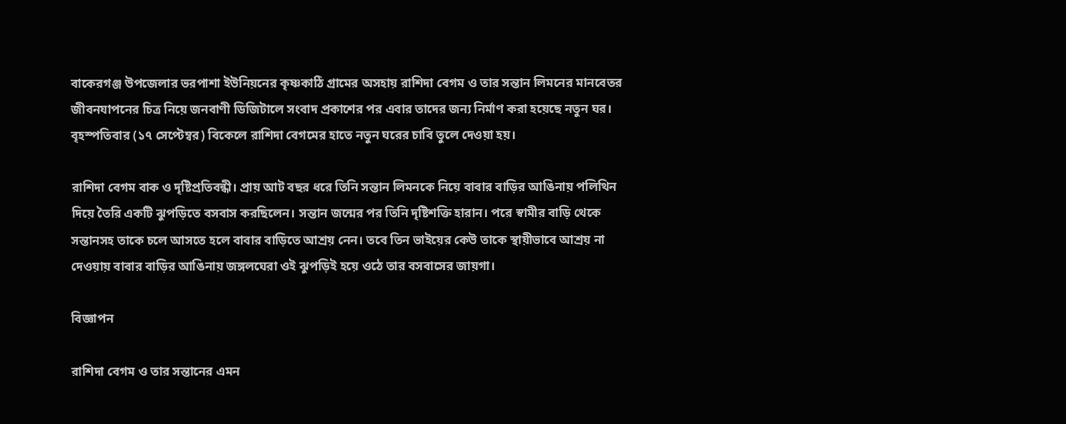বাকেরগঞ্জ উপজেলার ভরপাশা ইউনিয়নের কৃষ্ণকাঠি গ্রামের অসহায় রাশিদা বেগম ও তার সন্তান লিমনের মানবেতর জীবনযাপনের চিত্র নিয়ে জনবাণী ডিজিটালে সংবাদ প্রকাশের পর এবার তাদের জন্য নির্মাণ করা হয়েছে নতুন ঘর। বৃহস্পতিবার (১৭ সেপ্টেম্বর) বিকেলে রাশিদা বেগমের হাতে নতুন ঘরের চাবি তুলে দেওয়া হয়।

রাশিদা বেগম বাক ও দৃষ্টিপ্রতিবন্ধী। প্রায় আট বছর ধরে তিনি সন্তান লিমনকে নিয়ে বাবার বাড়ির আঙিনায় পলিথিন দিয়ে তৈরি একটি ঝুপড়িতে বসবাস করছিলেন। সন্তান জন্মের পর তিনি দৃষ্টিশক্তি হারান। পরে স্বামীর বাড়ি থেকে সন্তানসহ তাকে চলে আসতে হলে বাবার বাড়িতে আশ্রয় নেন। তবে তিন ভাইয়ের কেউ তাকে স্থায়ীভাবে আশ্রয় না দেওয়ায় বাবার বাড়ির আঙিনায় জঙ্গলঘেরা ওই ঝুপড়িই হয়ে ওঠে তার বসবাসের জায়গা।

বিজ্ঞাপন

রাশিদা বেগম ও তার সন্তানের এমন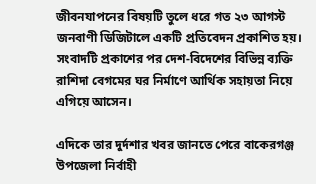জীবনযাপনের বিষয়টি তুলে ধরে গত ২৩ আগস্ট জনবাণী ডিজিটালে একটি প্রতিবেদন প্রকাশিত হয়। সংবাদটি প্রকাশের পর দেশ-বিদেশের বিভিন্ন ব্যক্তি রাশিদা বেগমের ঘর নির্মাণে আর্থিক সহায়তা নিয়ে এগিয়ে আসেন।

এদিকে তার দুর্দশার খবর জানতে পেরে বাকেরগঞ্জ উপজেলা নির্বাহী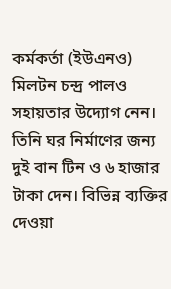কর্মকর্তা (ইউএনও) মিলটন চন্দ্র পালও সহায়তার উদ্যোগ নেন। তিনি ঘর নির্মাণের জন্য দুই বান টিন ও ৬ হাজার টাকা দেন। বিভিন্ন ব্যক্তির দেওয়া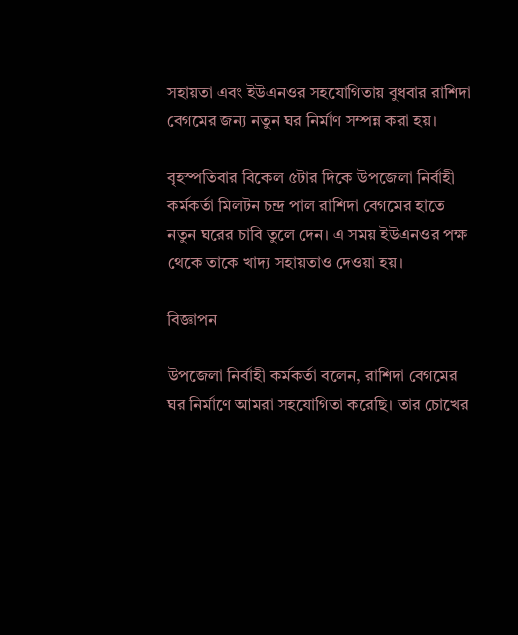সহায়তা এবং ইউএনওর সহযোগিতায় বুধবার রাশিদা বেগমের জন্য নতুন ঘর নির্মাণ সম্পন্ন করা হয়।

বৃহস্পতিবার বিকেল ৫টার দিকে উপজেলা নির্বাহী কর্মকর্তা মিলটন চন্দ্র পাল রাশিদা বেগমের হাতে নতুন ঘরের চাবি তুলে দেন। এ সময় ইউএনওর পক্ষ থেকে তাকে খাদ্য সহায়তাও দেওয়া হয়।

বিজ্ঞাপন

উপজেলা নির্বাহী কর্মকর্তা বলেন, রাশিদা বেগমের ঘর নির্মাণে আমরা সহযোগিতা করেছি। তার চোখের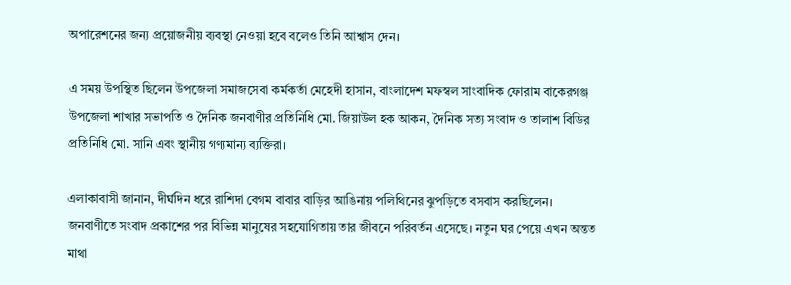অপারেশনের জন্য প্রয়োজনীয় ব্যবস্থা নেওয়া হবে বলেও তিনি আশ্বাস দেন।

এ সময় উপস্থিত ছিলেন উপজেলা সমাজসেবা কর্মকর্তা মেহেদী হাসান, বাংলাদেশ মফস্বল সাংবাদিক ফোরাম বাকেরগঞ্জ উপজেলা শাখার সভাপতি ও দৈনিক জনবাণীর প্রতিনিধি মো. জিয়াউল হক আকন, দৈনিক সত্য সংবাদ ও তালাশ বিডির প্রতিনিধি মো. সানি এবং স্থানীয় গণ্যমান্য ব্যক্তিরা।

এলাকাবাসী জানান, দীর্ঘদিন ধরে রাশিদা বেগম বাবার বাড়ির আঙিনায় পলিথিনের ঝুপড়িতে বসবাস করছিলেন। জনবাণীতে সংবাদ প্রকাশের পর বিভিন্ন মানুষের সহযোগিতায় তার জীবনে পরিবর্তন এসেছে। নতুন ঘর পেয়ে এখন অন্তত মাথা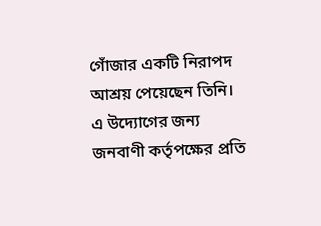গোঁজার একটি নিরাপদ আশ্রয় পেয়েছেন তিনি। এ উদ্যোগের জন্য জনবাণী কর্তৃপক্ষের প্রতি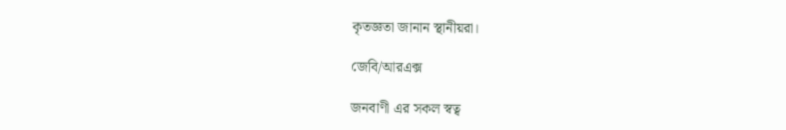কৃতজ্ঞতা জানান স্থানীয়রা।

জেবি/আরএক্স

জনবাণী এর সকল স্বত্ব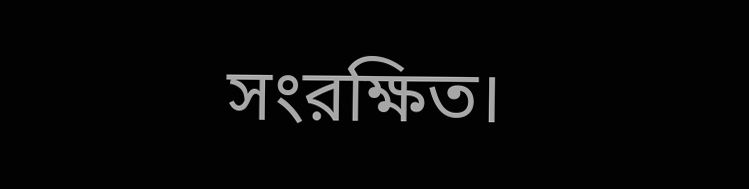সংরক্ষিত।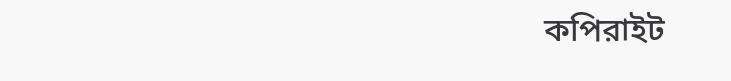কপিরাইট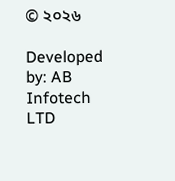© ২০২৬

Developed by: AB Infotech LTD